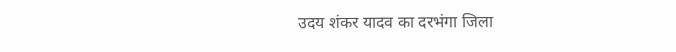उदय शंकर यादव का दरभंगा जिला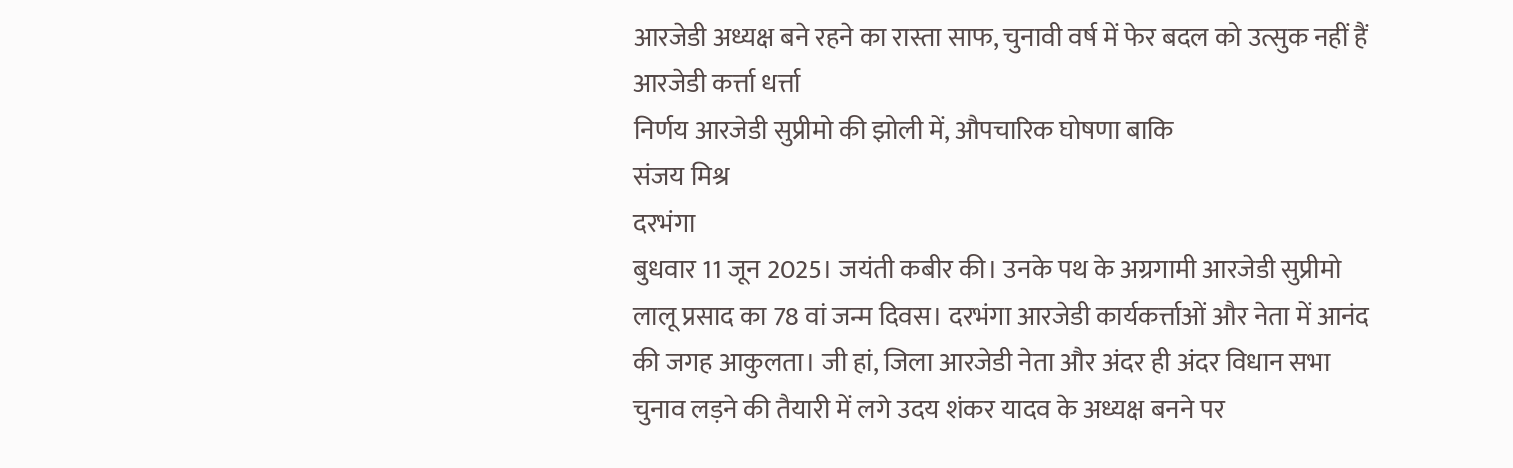आरजेडी अध्यक्ष बने रहने का रास्ता साफ, चुनावी वर्ष में फेर बदल को उत्सुक नहीं हैं आरजेडी कर्त्ता धर्त्ता
निर्णय आरजेडी सुप्रीमो की झोली में, औपचारिक घोषणा बाकि
संजय मिश्र
दरभंगा
बुधवार 11 जून 2025। जयंती कबीर की। उनके पथ के अग्रगामी आरजेडी सुप्रीमो लालू प्रसाद का 78 वां जन्म दिवस। दरभंगा आरजेडी कार्यकर्त्ताओं और नेता में आनंद की जगह आकुलता। जी हां, जिला आरजेडी नेता और अंदर ही अंदर विधान सभा चुनाव लड़ने की तैयारी में लगे उदय शंकर यादव के अध्यक्ष बनने पर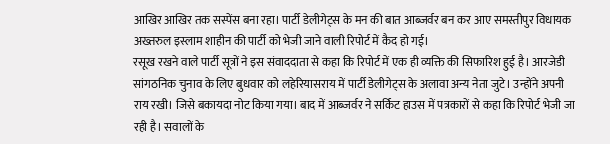आखिर आखिर तक सस्पेंस बना रहा। पार्टी डेलीगेट्स के मन की बात आब्जर्वर बन कर आए समस्तीपुर विधायक अख्तरुल इस्लाम शाहीन की पार्टी को भेजी जाने वाली रिपोर्ट में कैद हो गई।
रसूख रखने वाले पार्टी सूत्रों ने इस संवाददाता से कहा कि रिपोर्ट में एक ही व्यक्ति की सिफारिश हुई है। आरजेडी सांगठनिक चुनाव के लिए बुधवार को लहेरियासराय में पार्टी डेलीगेट्स के अलावा अन्य नेता जुटे। उन्होंने अपनी राय रखी। जिसे बकायदा नोट किया गया। बाद में आब्जर्वर ने सर्किट हाउस में पत्रकारों से कहा कि रिपोर्ट भेजी जा रही है। सवालों के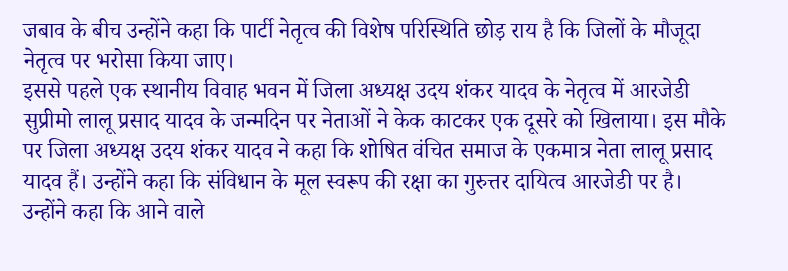जबाव के बीच उन्होंने कहा कि पार्टी नेतृत्व की विशेष परिस्थिति छोड़ राय है कि जिलों के मौजूदा नेतृत्व पर भरोसा किया जाए।
इससे पहले एक स्थानीय विवाह भवन में जिला अध्यक्ष उदय शंकर यादव के नेतृत्व में आरजेडी सुप्रीमो लालू प्रसाद यादव के जन्मदिन पर नेताओं ने केक काटकर एक दूसरे को खिलाया। इस मौके पर जिला अध्यक्ष उदय शंकर यादव ने कहा कि शोषित वंचित समाज के एकमात्र नेता लालू प्रसाद यादव हैं। उन्होंने कहा कि संविधान के मूल स्वरूप की रक्षा का गुरुत्तर दायित्व आरजेडी पर है। उन्होंने कहा कि आने वाले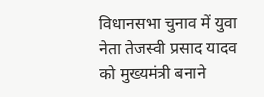विधानसभा चुनाव में युवा नेता तेजस्वी प्रसाद यादव को मुख्यमंत्री बनाने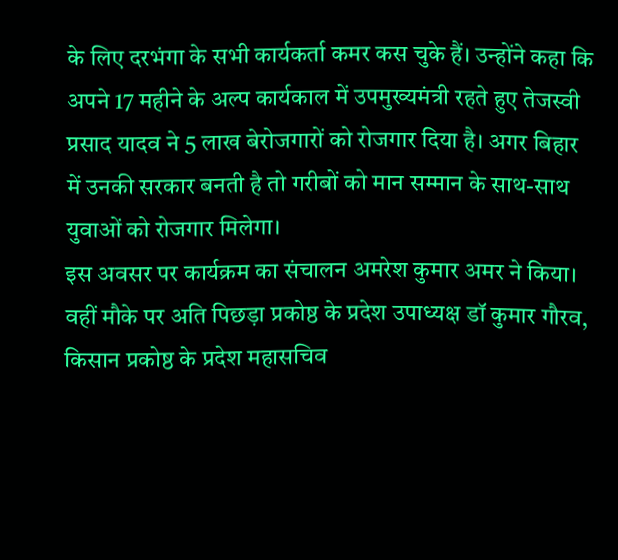के लिए दरभंगा के सभी कार्यकर्ता कमर कस चुके हैं। उन्होंने कहा कि अपने 17 महीने के अल्प कार्यकाल में उपमुख्यमंत्री रहते हुए तेजस्वी प्रसाद यादव ने 5 लाख बेरोजगारों को रोजगार दिया है। अगर बिहार में उनकी सरकार बनती है तो गरीबों को मान सम्मान के साथ-साथ युवाओं को रोजगार मिलेगा।
इस अवसर पर कार्यक्रम का संचालन अमरेश कुमार अमर ने किया। वहीं मौके पर अति पिछड़ा प्रकोष्ठ के प्रदेश उपाध्यक्ष डॉ कुमार गौरव, किसान प्रकोष्ठ के प्रदेश महासचिव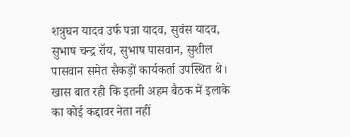शत्रुघन यादव उर्फ पन्ना यादव, सुवंस यादव, सुभाष चन्द्र रॉय, सुभाष पासवान, सुशील पासवान समेत सैकड़ों कार्यकर्ता उपस्थित थे। खास बात रही कि इतनी अहम बैठक में इलाके का कोई कद्दावर नेता नहीं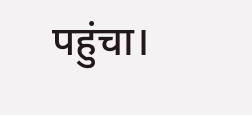पहुंचा।